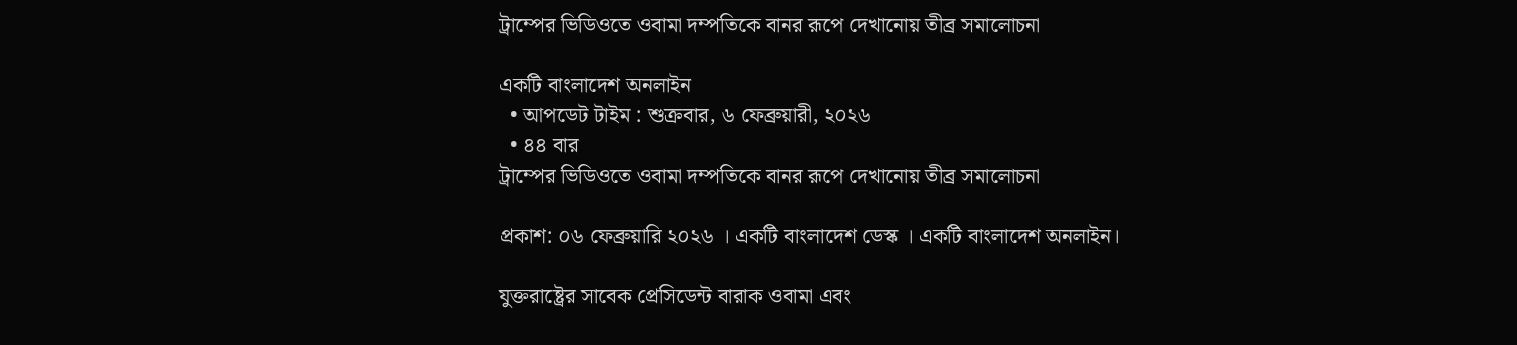ট্রাম্পের ভিডিওতে ওবামা দম্পতিকে বানর রূপে দেখানোয় তীব্র সমালোচনা

একটি বাংলাদেশ অনলাইন
  • আপডেট টাইম : শুক্রবার, ৬ ফেব্রুয়ারী, ২০২৬
  • ৪৪ বার
ট্রাম্পের ভিডিওতে ওবামা দম্পতিকে বানর রূপে দেখানোয় তীব্র সমালোচনা

প্রকাশ: ০৬ ফেব্রুয়ারি ২০২৬ । একটি বাংলাদেশ ডেস্ক । একটি বাংলাদেশ অনলাইন।

যুক্তরাষ্ট্রের সাবেক প্রেসিডেন্ট বারাক ওবামা এবং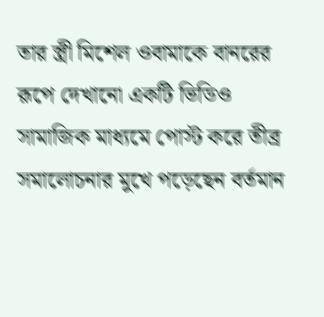তার স্ত্রী মিশেল ওবামাকে বানরের রূপে দেখানো একটি ভিডিও সামাজিক মাধ্যমে পোস্ট করে তীব্র সমালোচনার মুখে পড়েছেন বর্তমান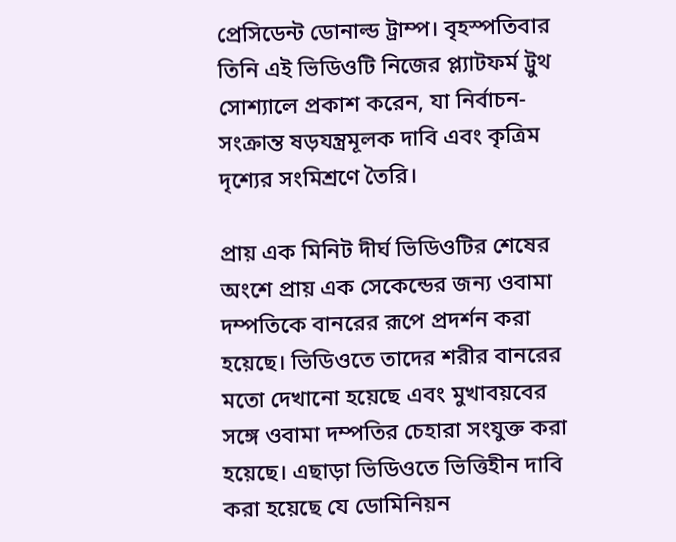প্রেসিডেন্ট ডোনাল্ড ট্রাম্প। বৃহস্পতিবার তিনি এই ভিডিওটি নিজের প্ল্যাটফর্ম ট্রুথ সোশ্যালে প্রকাশ করেন, যা নির্বাচন-সংক্রান্ত ষড়যন্ত্রমূলক দাবি এবং কৃত্রিম দৃশ্যের সংমিশ্রণে তৈরি।

প্রায় এক মিনিট দীর্ঘ ভিডিওটির শেষের অংশে প্রায় এক সেকেন্ডের জন্য ওবামা দম্পতিকে বানরের রূপে প্রদর্শন করা হয়েছে। ভিডিওতে তাদের শরীর বানরের মতো দেখানো হয়েছে এবং মুখাবয়বের সঙ্গে ওবামা দম্পতির চেহারা সংযুক্ত করা হয়েছে। এছাড়া ভিডিওতে ভিত্তিহীন দাবি করা হয়েছে যে ডোমিনিয়ন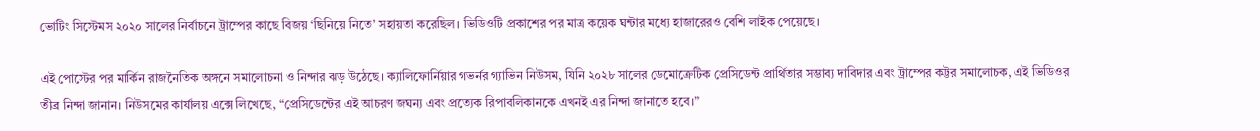ভোটিং সিস্টেমস ২০২০ সালের নির্বাচনে ট্রাম্পের কাছে বিজয় ‘ছিনিয়ে নিতে’ সহায়তা করেছিল। ভিডিওটি প্রকাশের পর মাত্র কয়েক ঘন্টার মধ্যে হাজারেরও বেশি লাইক পেয়েছে।

এই পোস্টের পর মার্কিন রাজনৈতিক অঙ্গনে সমালোচনা ও নিন্দার ঝড় উঠেছে। ক্যালিফোর্নিয়ার গভর্নর গ্যাভিন নিউসম, যিনি ২০২৮ সালের ডেমোক্রেটিক প্রেসিডেন্ট প্রার্থিতার সম্ভাব্য দাবিদার এবং ট্রাম্পের কট্টর সমালোচক, এই ভিডিওর তীব্র নিন্দা জানান। নিউসমের কার্যালয় এক্সে লিখেছে, “প্রেসিডেন্টের এই আচরণ জঘন্য এবং প্রত্যেক রিপাবলিকানকে এখনই এর নিন্দা জানাতে হবে।”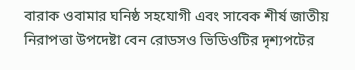বারাক ওবামার ঘনিষ্ঠ সহযোগী এবং সাবেক শীর্ষ জাতীয় নিরাপত্তা উপদেষ্টা বেন রোডসও ভিডিওটির দৃশ্যপটের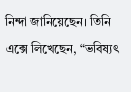নিন্দা জানিয়েছেন। তিনি এক্সে লিখেছেন, “ভবিষ্যৎ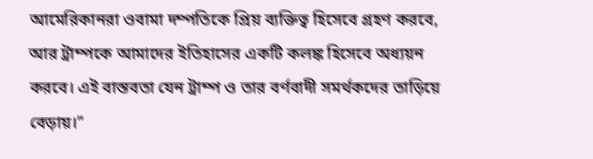আমেরিকানরা ওবামা দম্পতিকে প্রিয় ব্যক্তিত্ব হিসেবে গ্রহণ করবে, আর ট্রাম্পকে আমাদের ইতিহাসের একটি কলঙ্ক হিসেবে অধ্যয়ন করবে। এই বাস্তবতা যেন ট্রাম্প ও তার বর্ণবাদী সমর্থকদের তাড়িয়ে বেড়ায়।”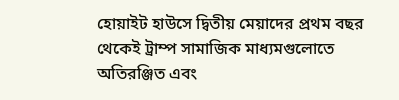হোয়াইট হাউসে দ্বিতীয় মেয়াদের প্রথম বছর থেকেই ট্রাম্প সামাজিক মাধ্যমগুলোতে অতিরঞ্জিত এবং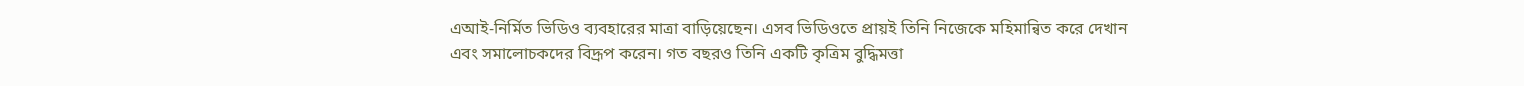এআই-নির্মিত ভিডিও ব্যবহারের মাত্রা বাড়িয়েছেন। এসব ভিডিওতে প্রায়ই তিনি নিজেকে মহিমান্বিত করে দেখান এবং সমালোচকদের বিদ্রূপ করেন। গত বছরও তিনি একটি কৃত্রিম বুদ্ধিমত্তা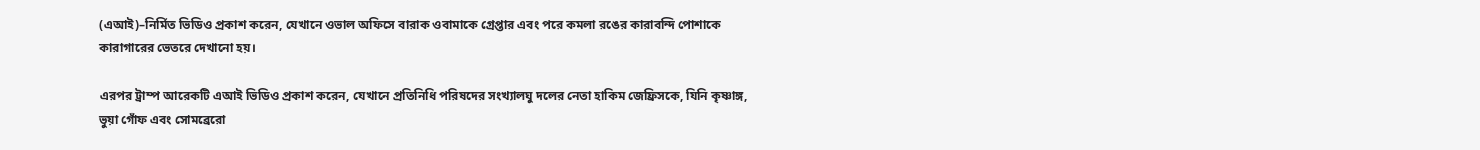(এআই)–নির্মিত ভিডিও প্রকাশ করেন, যেখানে ওভাল অফিসে বারাক ওবামাকে গ্রেপ্তার এবং পরে কমলা রঙের কারাবন্দি পোশাকে কারাগারের ভেতরে দেখানো হয়।

এরপর ট্রাম্প আরেকটি এআই ভিডিও প্রকাশ করেন, যেখানে প্রতিনিধি পরিষদের সংখ্যালঘু দলের নেতা হাকিম জেফ্রিসকে, যিনি কৃষ্ণাঙ্গ, ভুয়া গোঁফ এবং সোমব্রেরো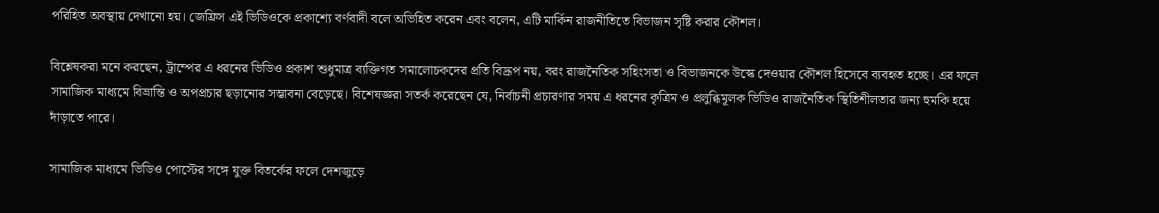পরিহিত অবস্থায় দেখানো হয়। জেফ্রিস এই ভিডিওকে প্রকাশ্যে বর্ণবাদী বলে অভিহিত করেন এবং বলেন, এটি মার্কিন রাজনীতিতে বিভাজন সৃষ্টি করার কৌশল।

বিশ্লেষকরা মনে করছেন, ট্রাম্পের এ ধরনের ভিডিও প্রকাশ শুধুমাত্র ব্যক্তিগত সমালোচকদের প্রতি বিদ্রূপ নয়, বরং রাজনৈতিক সহিংসতা ও বিভাজনকে উস্কে দেওয়ার কৌশল হিসেবে ব্যবহৃত হচ্ছে। এর ফলে সামাজিক মাধ্যমে বিভ্রান্তি ও অপপ্রচার ছড়ানোর সম্ভাবনা বেড়েছে। বিশেষজ্ঞরা সতর্ক করেছেন যে, নির্বাচনী প্রচারণার সময় এ ধরনের কৃত্রিম ও প্রলুব্ধিমূলক ভিডিও রাজনৈতিক স্থিতিশীলতার জন্য হুমকি হয়ে দাঁড়াতে পারে।

সামাজিক মাধ্যমে ভিডিও পোস্টের সঙ্গে যুক্ত বিতর্কের ফলে দেশজুড়ে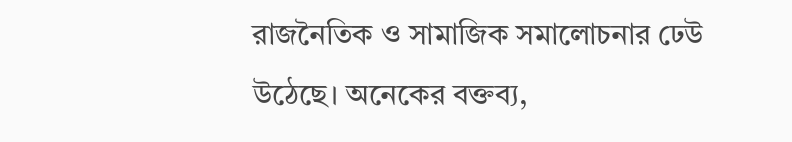রাজনৈতিক ও সামাজিক সমালোচনার ঢেউ উঠেছে। অনেকের বক্তব্য,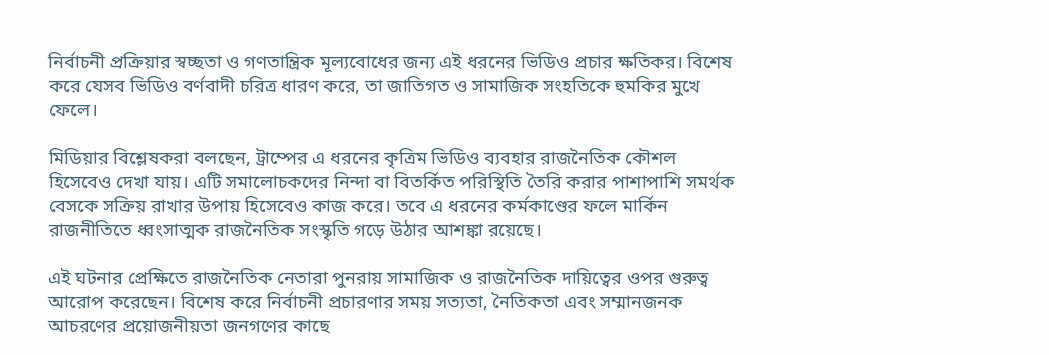নির্বাচনী প্রক্রিয়ার স্বচ্ছতা ও গণতান্ত্রিক মূল্যবোধের জন্য এই ধরনের ভিডিও প্রচার ক্ষতিকর। বিশেষ করে যেসব ভিডিও বর্ণবাদী চরিত্র ধারণ করে, তা জাতিগত ও সামাজিক সংহতিকে হুমকির মুখে ফেলে।

মিডিয়ার বিশ্লেষকরা বলছেন, ট্রাম্পের এ ধরনের কৃত্রিম ভিডিও ব্যবহার রাজনৈতিক কৌশল হিসেবেও দেখা যায়। এটি সমালোচকদের নিন্দা বা বিতর্কিত পরিস্থিতি তৈরি করার পাশাপাশি সমর্থক বেসকে সক্রিয় রাখার উপায় হিসেবেও কাজ করে। তবে এ ধরনের কর্মকাণ্ডের ফলে মার্কিন রাজনীতিতে ধ্বংসাত্মক রাজনৈতিক সংস্কৃতি গড়ে উঠার আশঙ্কা রয়েছে।

এই ঘটনার প্রেক্ষিতে রাজনৈতিক নেতারা পুনরায় সামাজিক ও রাজনৈতিক দায়িত্বের ওপর গুরুত্ব আরোপ করেছেন। বিশেষ করে নির্বাচনী প্রচারণার সময় সত্যতা, নৈতিকতা এবং সম্মানজনক আচরণের প্রয়োজনীয়তা জনগণের কাছে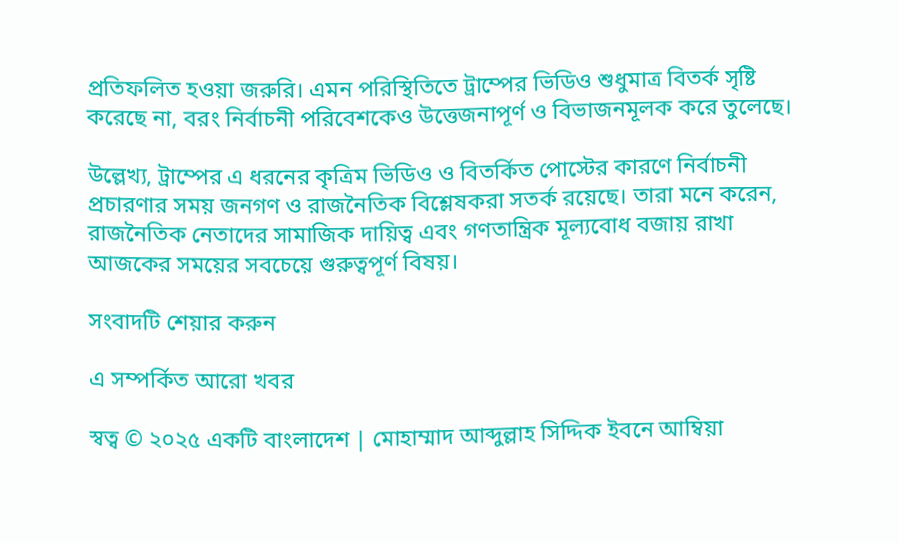প্রতিফলিত হওয়া জরুরি। এমন পরিস্থিতিতে ট্রাম্পের ভিডিও শুধুমাত্র বিতর্ক সৃষ্টি করেছে না, বরং নির্বাচনী পরিবেশকেও উত্তেজনাপূর্ণ ও বিভাজনমূলক করে তুলেছে।

উল্লেখ্য, ট্রাম্পের এ ধরনের কৃত্রিম ভিডিও ও বিতর্কিত পোস্টের কারণে নির্বাচনী প্রচারণার সময় জনগণ ও রাজনৈতিক বিশ্লেষকরা সতর্ক রয়েছে। তারা মনে করেন, রাজনৈতিক নেতাদের সামাজিক দায়িত্ব এবং গণতান্ত্রিক মূল্যবোধ বজায় রাখা আজকের সময়ের সবচেয়ে গুরুত্বপূর্ণ বিষয়।

সংবাদটি শেয়ার করুন

এ সম্পর্কিত আরো খবর

স্বত্ব © ২০২৫ একটি বাংলাদেশ | মোহাম্মাদ আব্দুল্লাহ সিদ্দিক ইবনে আম্বিয়া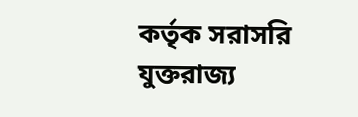কর্তৃক সরাসরি যুক্তরাজ্য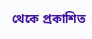থেকে প্রকাশিত